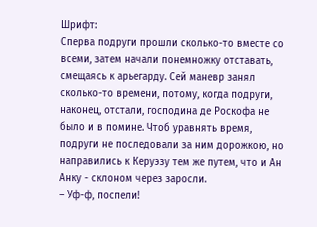Шрифт:
Сперва подруги прошли сколько-то вместе со всеми, затем начали понемножку отставать, смещаясь к арьегарду. Сей маневр занял сколько-то времени, потому, когда подруги, наконец, отстали, господина де Роскофа не было и в помине. Чтоб уравнять время, подруги не последовали за ним дорожкою, но направились к Керуэзу тем же путем, что и Ан Анку - склоном через заросли.
– Уф-ф, поспели!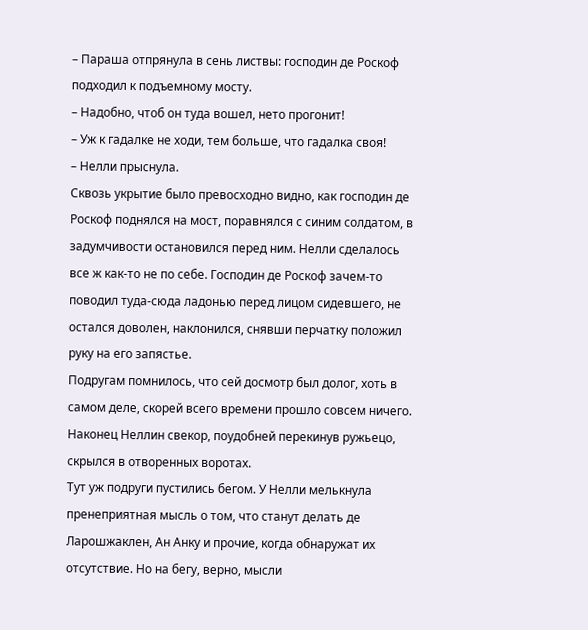– Параша отпрянула в сень листвы: господин де Роскоф подходил к подъемному мосту.
– Надобно, чтоб он туда вошел, нето прогонит!
– Уж к гадалке не ходи, тем больше, что гадалка своя!
– Нелли прыснула.
Сквозь укрытие было превосходно видно, как господин де Роскоф поднялся на мост, поравнялся с синим солдатом, в задумчивости остановился перед ним. Нелли сделалось все ж как-то не по себе. Господин де Роскоф зачем-то поводил туда-сюда ладонью перед лицом сидевшего, не остался доволен, наклонился, снявши перчатку положил руку на его запястье.
Подругам помнилось, что сей досмотр был долог, хоть в самом деле, скорей всего времени прошло совсем ничего. Наконец Неллин свекор, поудобней перекинув ружьецо, скрылся в отворенных воротах.
Тут уж подруги пустились бегом. У Нелли мелькнула пренеприятная мысль о том, что станут делать де Ларошжаклен, Ан Анку и прочие, когда обнаружат их отсутствие. Но на бегу, верно, мысли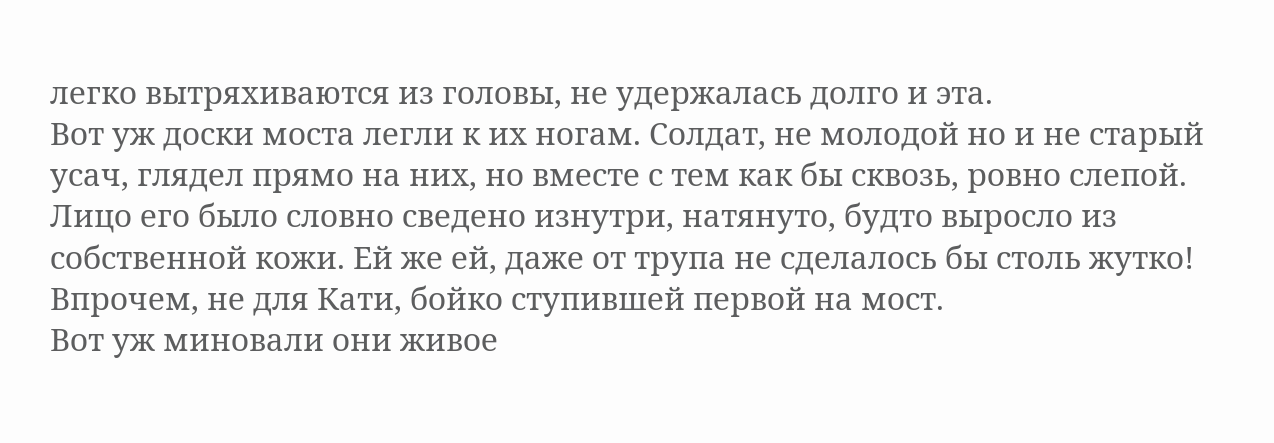легко вытряхиваются из головы, не удержалась долго и эта.
Вот уж доски моста легли к их ногам. Солдат, не молодой но и не старый усач, глядел прямо на них, но вместе с тем как бы сквозь, ровно слепой. Лицо его было словно сведено изнутри, натянуто, будто выросло из собственной кожи. Ей же ей, даже от трупа не сделалось бы столь жутко! Впрочем, не для Кати, бойко ступившей первой на мост.
Вот уж миновали они живое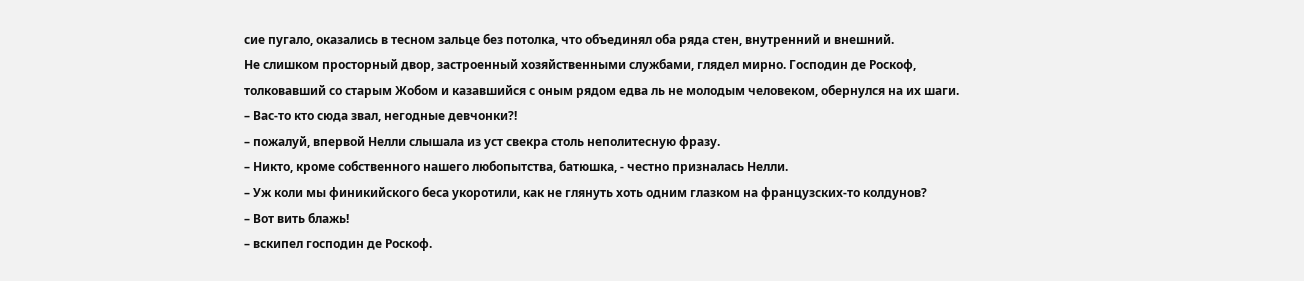сие пугало, оказались в тесном зальце без потолка, что объединял оба ряда стен, внутренний и внешний.
Не слишком просторный двор, застроенный хозяйственными службами, глядел мирно. Господин де Роскоф, толковавший со старым Жобом и казавшийся с оным рядом едва ль не молодым человеком, обернулся на их шаги.
– Вас-то кто сюда звал, негодные девчонки?!
– пожалуй, впервой Нелли слышала из уст свекра столь неполитесную фразу.
– Никто, кроме собственного нашего любопытства, батюшка, - честно призналась Нелли.
– Уж коли мы финикийского беса укоротили, как не глянуть хоть одним глазком на французских-то колдунов?
– Вот вить блажь!
– вскипел господин де Роскоф.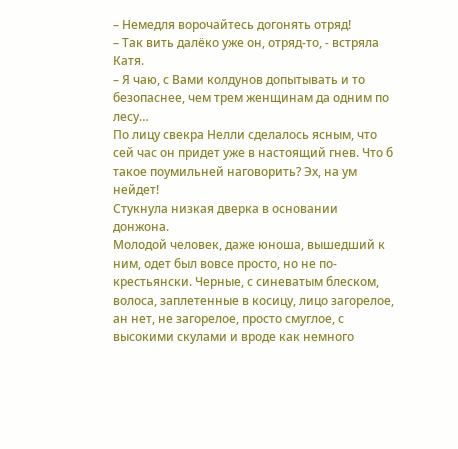– Немедля ворочайтесь догонять отряд!
– Так вить далёко уже он, отряд-то, - встряла Катя.
– Я чаю, с Вами колдунов допытывать и то безопаснее, чем трем женщинам да одним по лесу…
По лицу свекра Нелли сделалось ясным, что сей час он придет уже в настоящий гнев. Что б такое поумильней наговорить? Эх, на ум нейдет!
Стукнула низкая дверка в основании донжона.
Молодой человек, даже юноша, вышедший к ним, одет был вовсе просто, но не по-крестьянски. Черные, с синеватым блеском, волоса, заплетенные в косицу, лицо загорелое, ан нет, не загорелое, просто смуглое, с высокими скулами и вроде как немного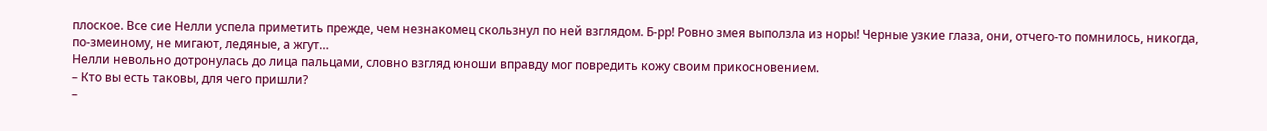плоское. Все сие Нелли успела приметить прежде, чем незнакомец скользнул по ней взглядом. Б-рр! Ровно змея выползла из норы! Черные узкие глаза, они, отчего-то помнилось, никогда, по-змеиному, не мигают, ледяные, а жгут…
Нелли невольно дотронулась до лица пальцами, словно взгляд юноши вправду мог повредить кожу своим прикосновением.
– Кто вы есть таковы, для чего пришли?
–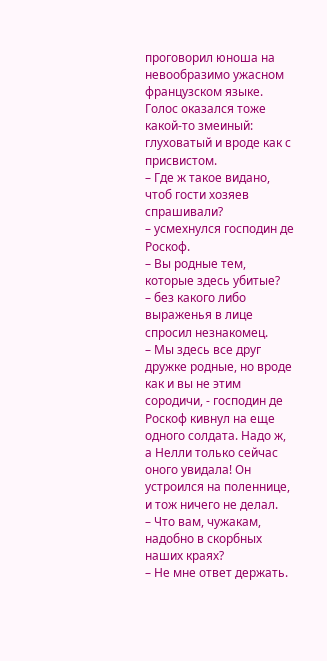проговорил юноша на невообразимо ужасном французском языке. Голос оказался тоже какой-то змеиный: глуховатый и вроде как с присвистом.
– Где ж такое видано, чтоб гости хозяев спрашивали?
– усмехнулся господин де Роскоф.
– Вы родные тем, которые здесь убитые?
– без какого либо выраженья в лице спросил незнакомец.
– Мы здесь все друг дружке родные, но вроде как и вы не этим сородичи, - господин де Роскоф кивнул на еще одного солдата. Надо ж, а Нелли только сейчас оного увидала! Он устроился на поленнице, и тож ничего не делал.
– Что вам, чужакам, надобно в скорбных наших краях?
– Не мне ответ держать.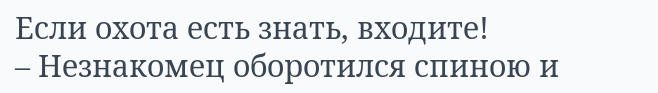Если охота есть знать, входите!
– Незнакомец оборотился спиною и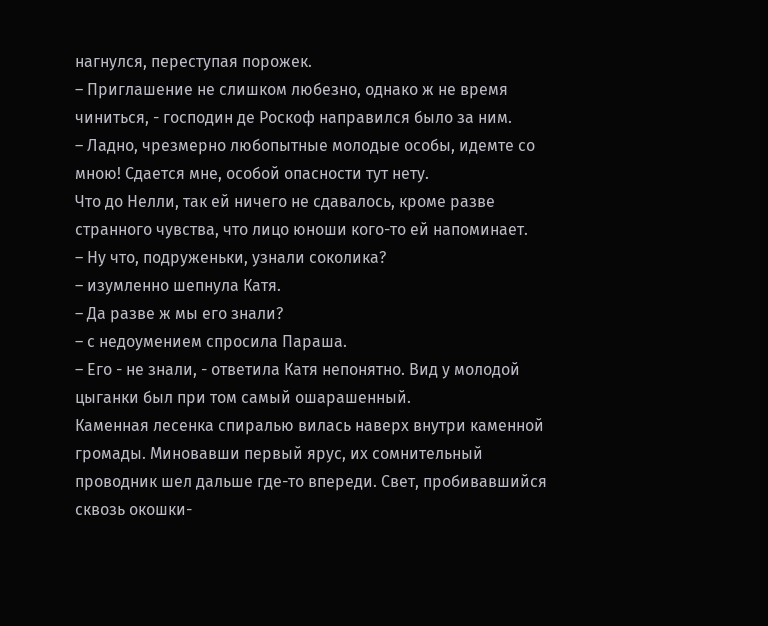нагнулся, переступая порожек.
– Приглашение не слишком любезно, однако ж не время чиниться, - господин де Роскоф направился было за ним.
– Ладно, чрезмерно любопытные молодые особы, идемте со мною! Сдается мне, особой опасности тут нету.
Что до Нелли, так ей ничего не сдавалось, кроме разве странного чувства, что лицо юноши кого-то ей напоминает.
– Ну что, подруженьки, узнали соколика?
– изумленно шепнула Катя.
– Да разве ж мы его знали?
– с недоумением спросила Параша.
– Его - не знали, - ответила Катя непонятно. Вид у молодой цыганки был при том самый ошарашенный.
Каменная лесенка спиралью вилась наверх внутри каменной громады. Миновавши первый ярус, их сомнительный проводник шел дальше где-то впереди. Свет, пробивавшийся сквозь окошки-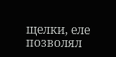щелки, еле позволял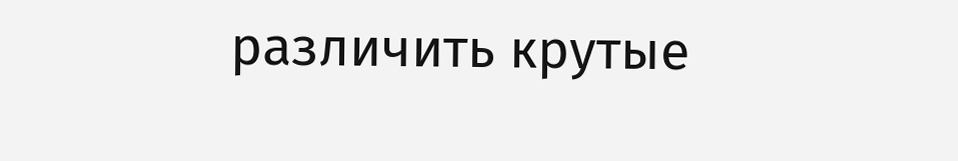различить крутые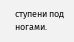ступени под ногами.